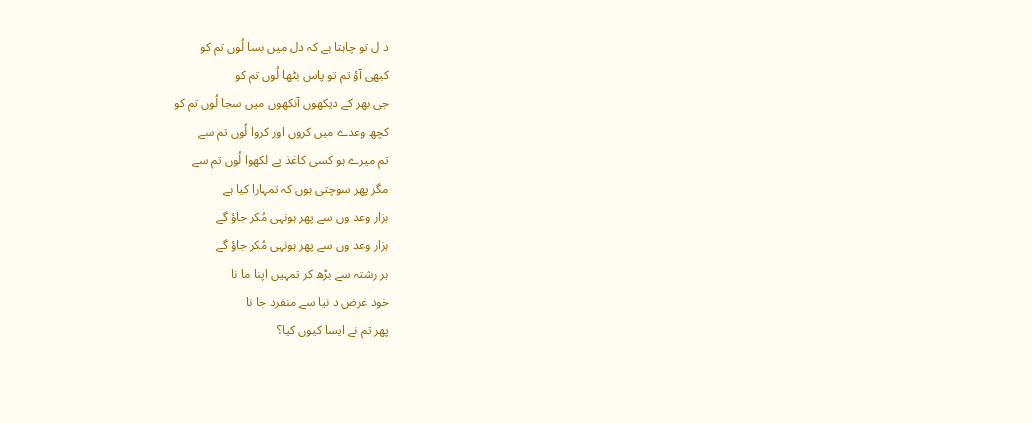د ل تو چاہتا ہے کہ دل میں بسا لُوں تم کو
کبھی آؤ تم تو پاس بٹھا لُوں تم کو
جی بھر کے دیکھوں آنکھوں میں سجا لُوں تم کو
کچھ وعدے میں کروں اور کروا لُوں تم سے
تم میرے ہو کسی کاغذ پے لکھوا لُوں تم سے
مگر پھر سوچتی ہوں کہ تمہارا کیا ہے
ہزار وعد وں سے پھر ہونہی مُکر جاؤ گے
ہزار وعد وں سے پھر ہونہی مُکر جاؤ گے
ہر رشتہ سے بڑھ کر تمہیں اپنا ما نا
خود غرض د نیا سے منفرد جا نا
پھر تم نے ایسا کیوں کیا؟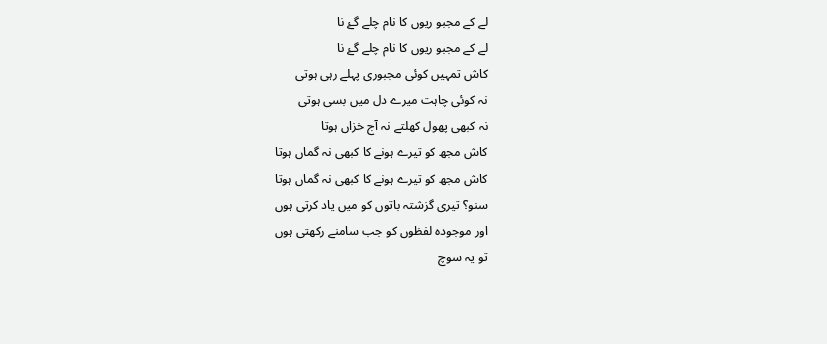لے کے مجبو ریوں کا نام چلے گۓ نا
لے کے مجبو ریوں کا نام چلے گۓ نا
کاش تمہیں کوئی مجبوری پہلے رہی ہوتی
نہ کوئی چاہت میرے دل میں بسی ہوتی
نہ کبھی پھول کھلتے نہ آج خزاں ہوتا
کاش مجھ کو تیرے ہونے کا کبھی نہ گماں ہوتا
کاش مجھ کو تیرے ہونے کا کبھی نہ گماں ہوتا
سنو؟ تیری گزشتہ باتوں کو میں یاد کرتی ہوں
اور موجودہ لفظوں کو جب سامنے رکھتی ہوں
تو یہ سوچ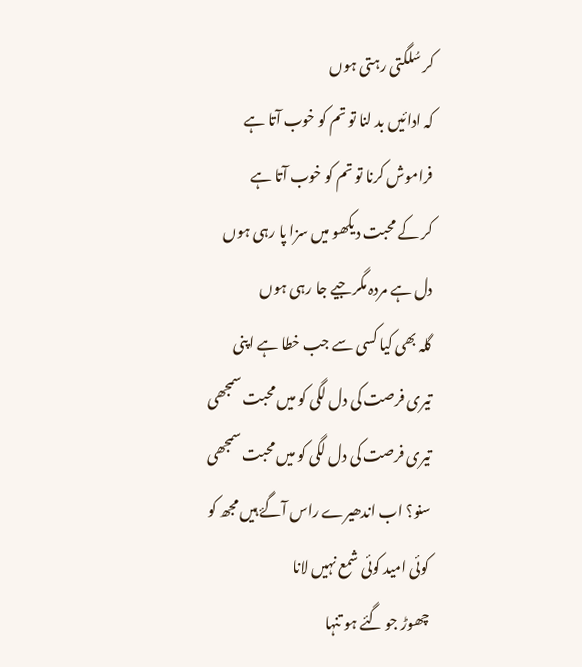کر سُلگتی رہتی ہوں
کہ ادائیں بد لنا تو تم کو خوب آتا ہے
فراموش کرنا تو تم کو خوب آتا ہے
کر کے محبت دیکھو میں سزا پا رہی ہوں
دل ہے مردہ مگر جیے جا رہی ہوں
گلہ بھی کیا کسی سے جب خطا ہے اپنی
تیری فرصت کی دل لگی کو میں محبت سمجھی
تیری فرصت کی دل لگی کو میں محبت سمجھی
سنو؟ اب اندھیرے راس آگۓ ہیں مجھ کو
کوئی امید کوئی شمع نہیں لانا
چھوڑ جو گئے ہو تنہا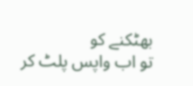بھٹکنے کو
تو اب واپس پلٹ کر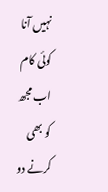نہیں آنا
کوئی کام اب مجھ کو بھی کرنے دو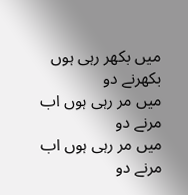میں بکھر رہی ہوں بکھرنے دو
میں مر رہی ہوں اب مرنے دو
میں مر رہی ہوں اب مرنے دو